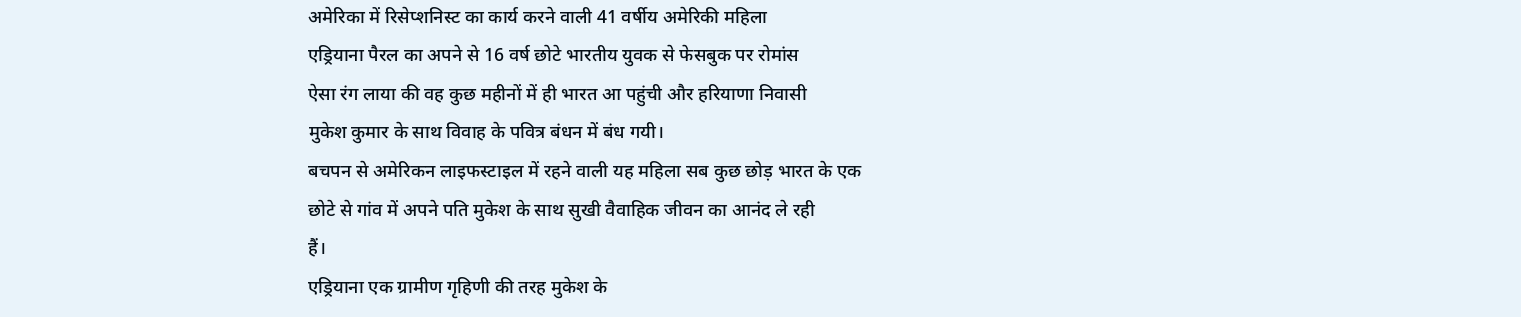अमेरिका में रिसेप्शनिस्ट का कार्य करने वाली 41 वर्षीय अमेरिकी महिला
एड्रियाना पैरल का अपने से 16 वर्ष छोटे भारतीय युवक से फेसबुक पर रोमांस
ऐसा रंग लाया की वह कुछ महीनों में ही भारत आ पहुंची और हरियाणा निवासी
मुकेश कुमार के साथ विवाह के पवित्र बंधन में बंध गयी।
बचपन से अमेरिकन लाइफस्टाइल में रहने वाली यह महिला सब कुछ छोड़ भारत के एक
छोटे से गांव में अपने पति मुकेश के साथ सुखी वैवाहिक जीवन का आनंद ले रही
हैं।
एड्रियाना एक ग्रामीण गृहिणी की तरह मुकेश के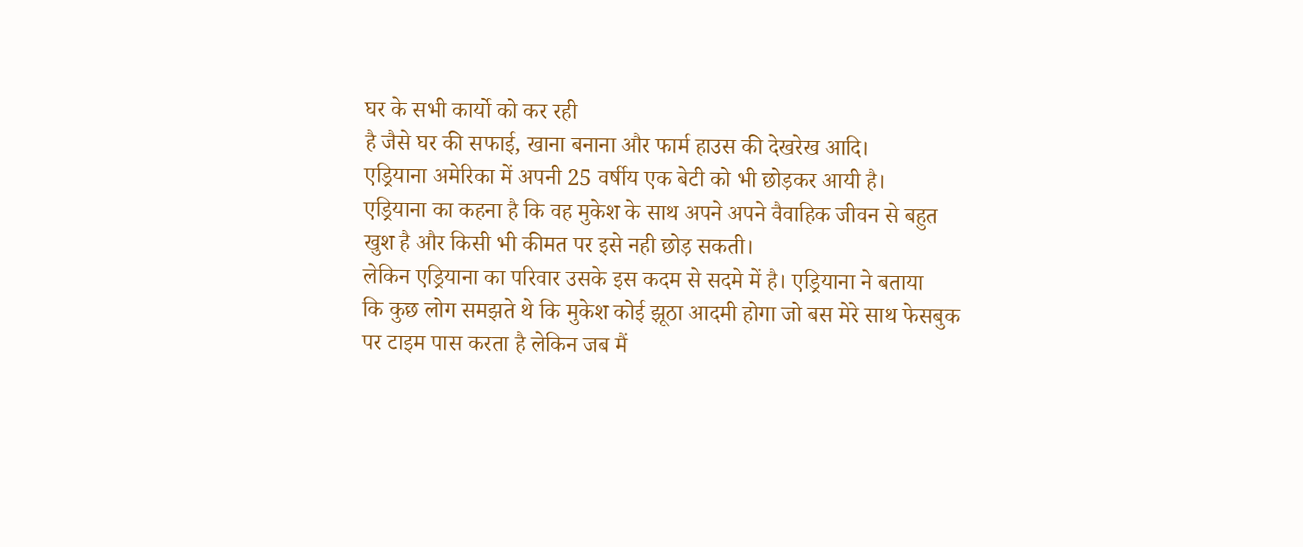घर के सभी कार्यो को कर रही
है जैसे घर की सफाई, खाना बनाना और फार्म हाउस की देखरेख आदि।
एड्रियाना अमेरिका में अपनी 25 वर्षीय एक बेटी को भी छोड़कर आयी है।
एड्रियाना का कहना है कि वह मुकेश के साथ अपने अपने वैवाहिक जीवन से बहुत
खुश है और किसी भी कीमत पर इसे नही छोड़ सकती।
लेकिन एड्रियाना का परिवार उसके इस कदम से सदमे में है। एड्रियाना ने बताया
कि कुछ लोग समझते थे कि मुकेश कोई झूठा आदमी होगा जो बस मेरे साथ फेसबुक
पर टाइम पास करता है लेकिन जब मैं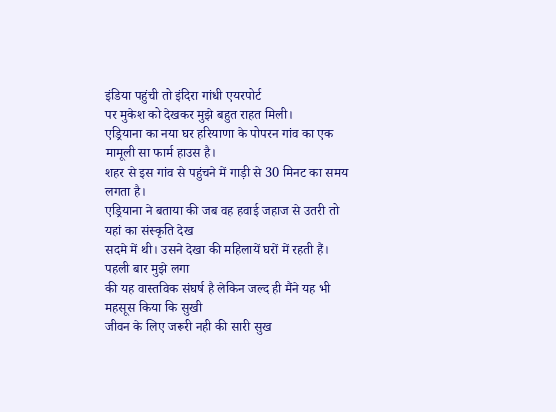इंडिया पहुंची तो इंदिरा गांधी एयरपोर्ट
पर मुकेश को देखकर मुझे बहुत राहत मिली।
एड्रियाना का नया घर हरियाणा के पोपरन गांव का एक मामूली सा फार्म हाउस है।
शहर से इस गांव से पहुंचने में गाड़ी से 30 मिनट का समय लगता है।
एड्रियाना ने बताया की जब वह हवाई जहाज से उतरी तो यहां का संस्कृति देख
सदमे में थी। उसने देखा की महिलायें घरों में रहती हैं। पहली बार मुझे लगा
की यह वास्तविक संघर्ष है लेकिन जल्द ही मैंने यह भी महसूस किया कि सुखी
जीवन के लिए जरूरी नही की सारी सुख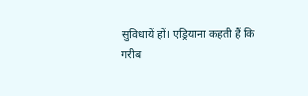सुविधायें हों। एड्रियाना कहती हैं कि
गरीब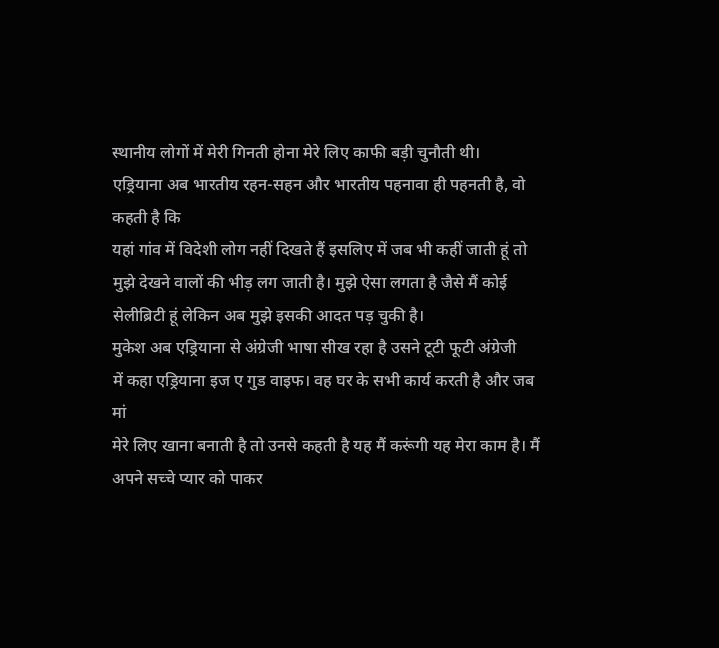स्थानीय लोगों में मेरी गिनती होना मेरे लिए काफी बड़ी चुनौती थी।
एड्रियाना अब भारतीय रहन-सहन और भारतीय पहनावा ही पहनती है, वो कहती है कि
यहां गांव में विदेशी लोग नहीं दिखते हैं इसलिए में जब भी कहीं जाती हूं तो
मुझे देखने वालों की भीड़ लग जाती है। मुझे ऐसा लगता है जैसे मैं कोई
सेलीब्रिटी हूं लेकिन अब मुझे इसकी आदत पड़ चुकी है।
मुकेश अब एड्रियाना से अंग्रेजी भाषा सीख रहा है उसने टूटी फूटी अंग्रेजी
में कहा एड्रियाना इज ए गुड वाइफ। वह घर के सभी कार्य करती है और जब मां
मेरे लिए खाना बनाती है तो उनसे कहती है यह मैं करूंगी यह मेरा काम है। मैं
अपने सच्चे प्यार को पाकर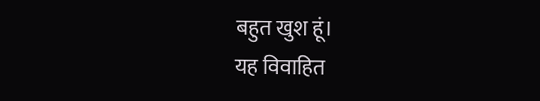बहुत खुश हूं।
यह विवाहित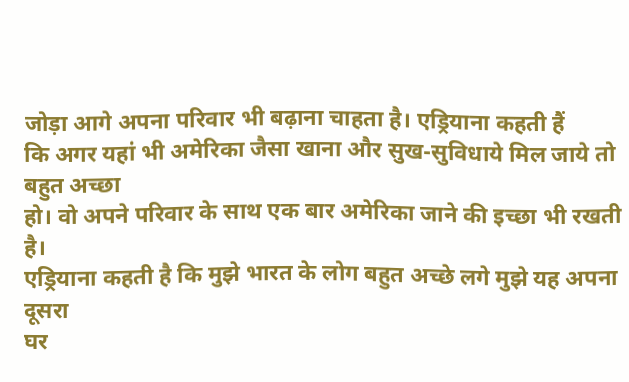जोड़ा आगे अपना परिवार भी बढ़ाना चाहता है। एड्रियाना कहती हैं
कि अगर यहां भी अमेरिका जैसा खाना और सुख-सुविधाये मिल जाये तो बहुत अच्छा
हो। वो अपने परिवार के साथ एक बार अमेरिका जाने की इच्छा भी रखती है।
एड्रियाना कहती है कि मुझे भारत के लोग बहुत अच्छे लगे मुझे यह अपना दूसरा
घर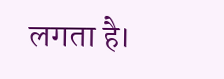लगता है।